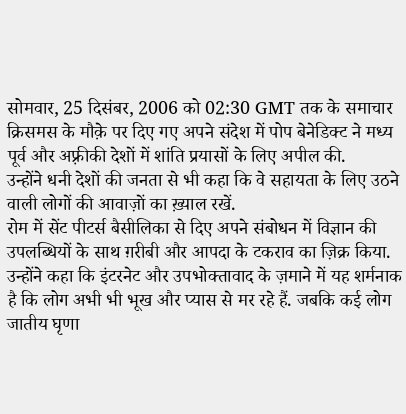सोमवार, 25 दिसंबर, 2006 को 02:30 GMT तक के समाचार
क्रिसमस के मौक़े पर दिए गए अपने संदेश में पोप बेनेडिक्ट ने मध्य पूर्व और अफ़्रीकी देशों में शांति प्रयासों के लिए अपील की.
उन्होंने धनी देशों की जनता से भी कहा कि वे सहायता के लिए उठने वाली लोगों की आवाज़ों का ख़्याल रखें.
रोम में सेंट पीटर्स बैसीलिका से दिए अपने संबोधन में विज्ञान की उपलब्धियों के साथ ग़रीबी और आपदा के टकराव का ज़िक्र किया.
उन्होंने कहा कि इंटरनेट और उपभोक्तावाद के ज़माने में यह शर्मनाक है कि लोग अभी भी भूख और प्यास से मर रहे हैं. जबकि कई लोग जातीय घृणा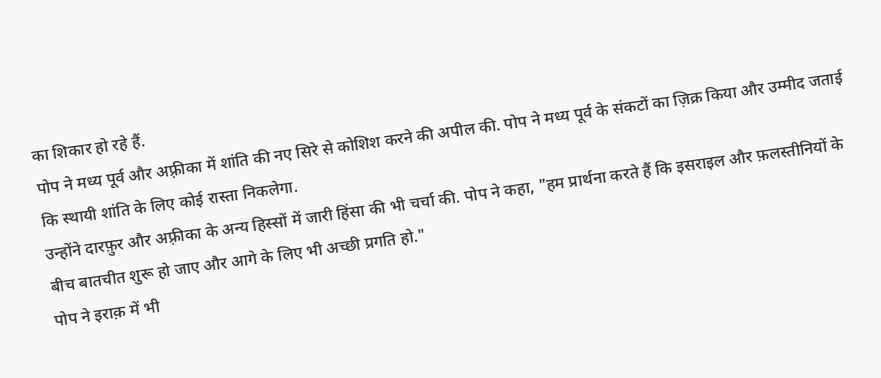का शिकार हो रहे हैं.
पोप ने मध्य पूर्व और अफ़्रीका में शांति की नए सिरे से कोशिश करने की अपील की. पोप ने मध्य पूर्व के संकटों का ज़िक्र किया और उम्मीद जताई कि स्थायी शांति के लिए कोई रास्ता निकलेगा.
उन्होंने दारफ़ुर और अफ़्रीका के अन्य हिस्सों में जारी हिंसा की भी चर्चा की. पोप ने कहा, "हम प्रार्थना करते हैं कि इसराइल और फ़लस्तीनियों के बीच बातचीत शुरू हो जाए और आगे के लिए भी अच्छी प्रगति हो."
पोप ने इराक़ में भी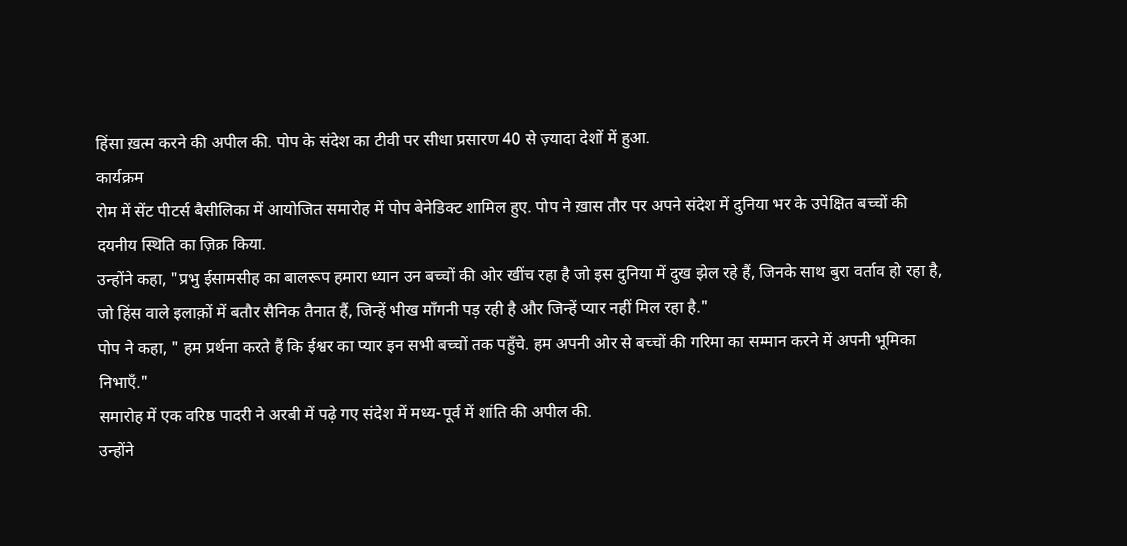हिंसा ख़त्म करने की अपील की. पोप के संदेश का टीवी पर सीधा प्रसारण 40 से ज़्यादा देशों में हुआ.
कार्यक्रम
रोम में सेंट पीटर्स बैसीलिका में आयोजित समारोह में पोप बेनेडिक्ट शामिल हुए. पोप ने ख़ास तौर पर अपने संदेश में दुनिया भर के उपेक्षित बच्चों की दयनीय स्थिति का ज़िक्र किया.
उन्होंने कहा, "प्रभु ईसामसीह का बालरूप हमारा ध्यान उन बच्चों की ओर खींच रहा है जो इस दुनिया में दुख झेल रहे हैं, जिनके साथ बुरा वर्ताव हो रहा है, जो हिंस वाले इलाक़ों में बतौर सैनिक तैनात हैं, जिन्हें भीख माँगनी पड़ रही है और जिन्हें प्यार नहीं मिल रहा है."
पोप ने कहा, " हम प्रर्थना करते हैं कि ईश्वर का प्यार इन सभी बच्चों तक पहुँचे. हम अपनी ओर से बच्चों की गरिमा का सम्मान करने में अपनी भूमिका निभाएँ."
समारोह में एक वरिष्ठ पादरी ने अरबी में पढ़े गए संदेश में मध्य-पूर्व में शांति की अपील की.
उन्होंने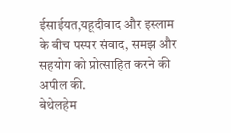ईसाईयत,यहूदीवाद और इस्लाम के बीच पस्पर संवाद, समझ और सहयोग को प्रोत्साहित करने की अपील की.
बेथेलहेम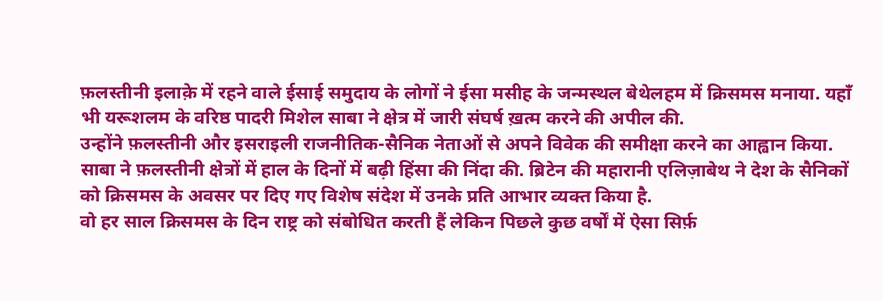फ़लस्तीनी इलाक़े में रहने वाले ईसाई समुदाय के लोगों ने ईसा मसीह के जन्मस्थल बेथेलहम में क्रिसमस मनाया. यहाँ भी यरूशलम के वरिष्ठ पादरी मिशेल साबा ने क्षेत्र में जारी संघर्ष ख़त्म करने की अपील की.
उन्होंने फ़लस्तीनी और इसराइली राजनीतिक-सैनिक नेताओं से अपने विवेक की समीक्षा करने का आह्वान किया.
साबा ने फ़लस्तीनी क्षेत्रों में हाल के दिनों में बढ़ी हिंसा की निंदा की. ब्रिटेन की महारानी एलिज़ाबेथ ने देश के सैनिकों को क्रिसमस के अवसर पर दिए गए विशेष संदेश में उनके प्रति आभार व्यक्त किया है.
वो हर साल क्रिसमस के दिन राष्ट्र को संबोधित करती हैं लेकिन पिछले कुछ वर्षों में ऐसा सिर्फ़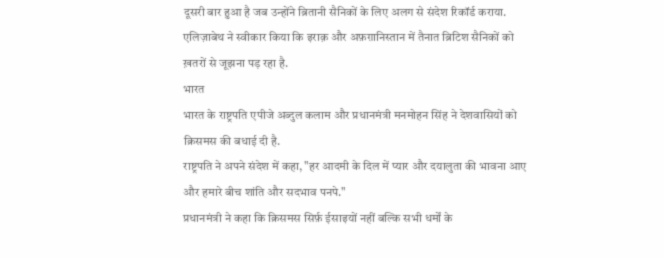दूसरी बार हुआ है जब उन्होंने ब्रितानी सैनिकों के लिए अलग से संदेश रिकॉर्ड कराया.
एलिज़ाबेथ ने स्वीकार किया कि इराक़ और अफ़ग़ानिस्तान में तैनात ब्रिटिश सैनिकों को ख़तरों से जूझना पड़ रहा है.
भारत
भारत के राष्ट्रपति एपीजे अब्दुल कलाम और प्रधानमंत्री मनमोहन सिंह ने देशवासियों को क्रिसमस की बधाई दी है.
राष्ट्रपति ने अपने संदेश में कहा, "हर आदमी के दिल में प्यार और दयालुता की भावना आए और हमारे बीच शांति और सदभाव पनपे."
प्रधानमंत्री ने कहा कि क्रिसमस सिर्फ़ ईसाइयों नहीं बल्कि सभी धर्मों के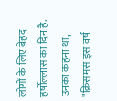लोगों के लिए बेहद हर्षोल्लास का दिन है. उनका कहना था, "क्रिसमस इस वर्ष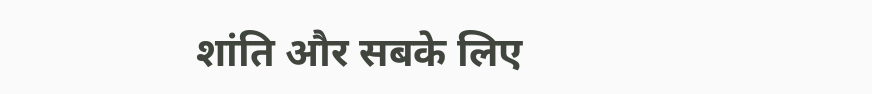शांति और सबके लिए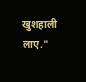खुशहाली लाए."